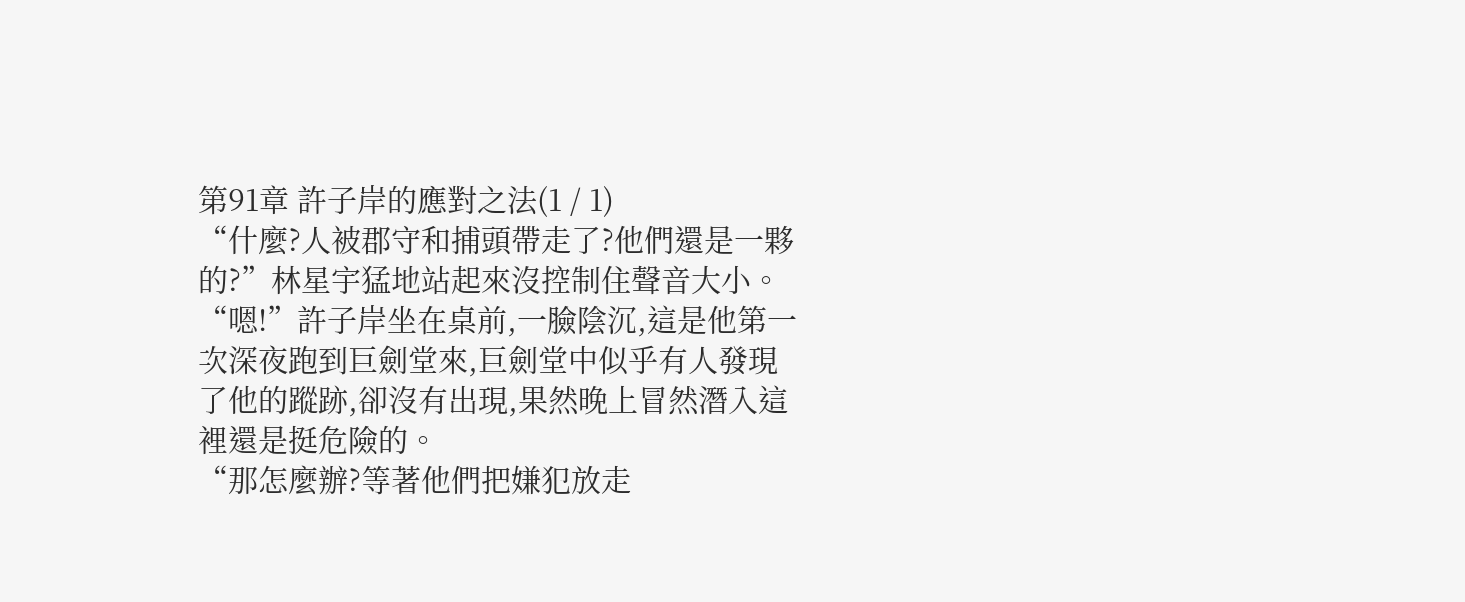第91章 許子岸的應對之法(1 / 1)
“什麼?人被郡守和捕頭帶走了?他們還是一夥的?”林星宇猛地站起來沒控制住聲音大小。
“嗯!”許子岸坐在桌前,一臉陰沉,這是他第一次深夜跑到巨劍堂來,巨劍堂中似乎有人發現了他的蹤跡,卻沒有出現,果然晚上冒然潛入這裡還是挺危險的。
“那怎麼辦?等著他們把嫌犯放走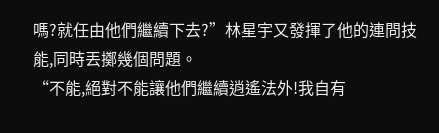嗎?就任由他們繼續下去?”林星宇又發揮了他的連問技能,同時丟擲幾個問題。
“不能,絕對不能讓他們繼續逍遙法外!我自有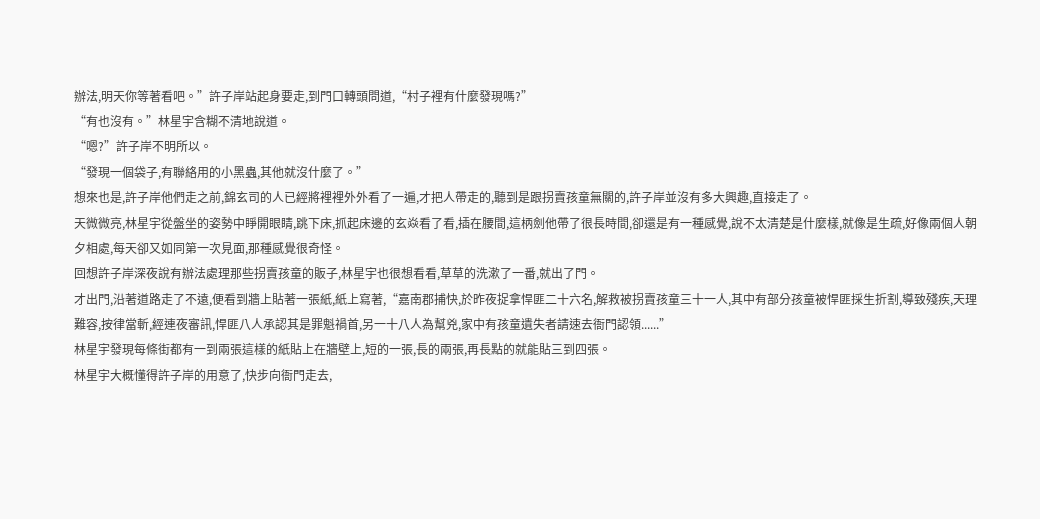辦法,明天你等著看吧。”許子岸站起身要走,到門口轉頭問道,“村子裡有什麼發現嗎?”
“有也沒有。”林星宇含糊不清地說道。
“嗯?”許子岸不明所以。
“發現一個袋子,有聯絡用的小黑蟲,其他就沒什麼了。”
想來也是,許子岸他們走之前,錦玄司的人已經將裡裡外外看了一遍,才把人帶走的,聽到是跟拐賣孩童無關的,許子岸並沒有多大興趣,直接走了。
天微微亮,林星宇從盤坐的姿勢中睜開眼睛,跳下床,抓起床邊的玄焱看了看,插在腰間,這柄劍他帶了很長時間,卻還是有一種感覺,說不太清楚是什麼樣,就像是生疏,好像兩個人朝夕相處,每天卻又如同第一次見面,那種感覺很奇怪。
回想許子岸深夜說有辦法處理那些拐賣孩童的販子,林星宇也很想看看,草草的洗漱了一番,就出了門。
才出門,沿著道路走了不遠,便看到牆上貼著一張紙,紙上寫著,“嘉南郡捕快,於昨夜捉拿悍匪二十六名,解救被拐賣孩童三十一人,其中有部分孩童被悍匪採生折割,導致殘疾,天理難容,按律當斬,經連夜審訊,悍匪八人承認其是罪魁禍首,另一十八人為幫兇,家中有孩童遺失者請速去衙門認領......”
林星宇發現每條街都有一到兩張這樣的紙貼上在牆壁上,短的一張,長的兩張,再長點的就能貼三到四張。
林星宇大概懂得許子岸的用意了,快步向衙門走去,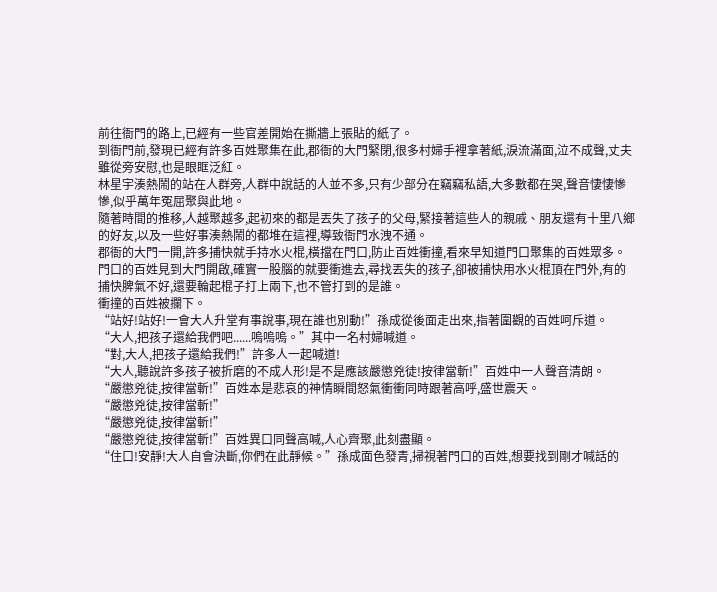前往衙門的路上,已經有一些官差開始在撕牆上張貼的紙了。
到衙門前,發現已經有許多百姓聚集在此,郡衙的大門緊閉,很多村婦手裡拿著紙,淚流滿面,泣不成聲,丈夫雖從旁安慰,也是眼眶泛紅。
林星宇湊熱鬧的站在人群旁,人群中說話的人並不多,只有少部分在竊竊私語,大多數都在哭,聲音悽悽慘慘,似乎萬年冤屈聚與此地。
隨著時間的推移,人越聚越多,起初來的都是丟失了孩子的父母,緊接著這些人的親戚、朋友還有十里八鄉的好友,以及一些好事湊熱鬧的都堆在這裡,導致衙門水洩不通。
郡衙的大門一開,許多捕快就手持水火棍,橫擋在門口,防止百姓衝撞,看來早知道門口聚集的百姓眾多。
門口的百姓見到大門開啟,確實一股腦的就要衝進去,尋找丟失的孩子,卻被捕快用水火棍頂在門外,有的捕快脾氣不好,還要輪起棍子打上兩下,也不管打到的是誰。
衝撞的百姓被攔下。
“站好!站好!一會大人升堂有事說事,現在誰也別動!”孫成從後面走出來,指著圍觀的百姓呵斥道。
“大人,把孩子還給我們吧......嗚嗚嗚。”其中一名村婦喊道。
“對,大人,把孩子還給我們!”許多人一起喊道!
“大人,聽說許多孩子被折磨的不成人形!是不是應該嚴懲兇徒!按律當斬!”百姓中一人聲音清朗。
“嚴懲兇徒,按律當斬!”百姓本是悲哀的神情瞬間怒氣衝衝同時跟著高呼,盛世震天。
“嚴懲兇徒,按律當斬!”
“嚴懲兇徒,按律當斬!”
“嚴懲兇徒,按律當斬!”百姓異口同聲高喊,人心齊聚,此刻盡顯。
“住口!安靜!大人自會決斷,你們在此靜候。”孫成面色發青,掃視著門口的百姓,想要找到剛才喊話的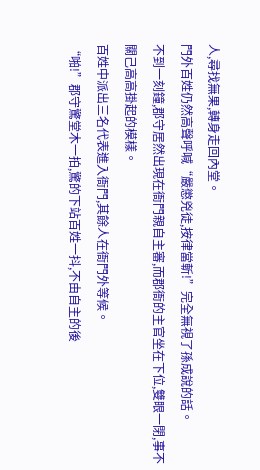人,尋找無果,轉身走回內堂。
門外百姓仍然高聲呼喊“嚴懲兇徒,按律當斬!”完全無視了孫成說的話。
不到一刻鐘,郡守居然出現在衙門親自主審,而郡衙的主官坐在下位,雙眼一閉,事不關己高高掛起的模樣。
百姓中派出三名代表進入衙門,其餘人在衙門外等候。
“啪!”郡守驚堂木一拍,驚的下站百姓一抖,不由自主的後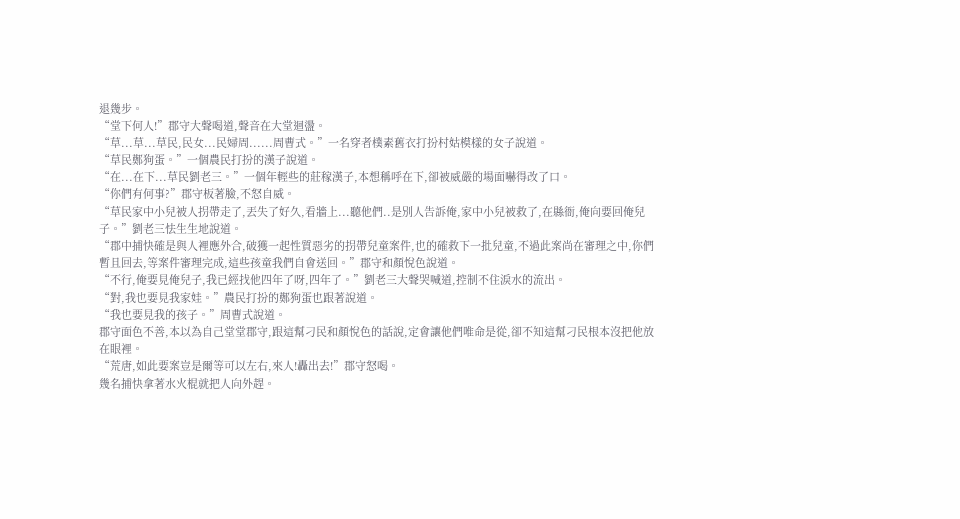退幾步。
“堂下何人!”郡守大聲喝道,聲音在大堂迴盪。
“草...草...草民,民女...民婦周......周曹式。”一名穿者樸素舊衣打扮村姑模樣的女子說道。
“草民鄭狗蛋。”一個農民打扮的漢子說道。
“在...在下...草民劉老三。”一個年輕些的莊稼漢子,本想稱呼在下,卻被威嚴的場面嚇得改了口。
“你們有何事?”郡守板著臉,不怒自威。
“草民家中小兒被人拐帶走了,丟失了好久,看牆上...聽他們..是別人告訴俺,家中小兒被救了,在縣衙,俺向要回俺兒子。”劉老三怯生生地說道。
“郡中捕快確是與人裡應外合,破獲一起性質惡劣的拐帶兒童案件,也的確救下一批兒童,不過此案尚在審理之中,你們暫且回去,等案件審理完成,這些孩童我們自會送回。”郡守和顏悅色說道。
“不行,俺要見俺兒子,我已經找他四年了呀,四年了。”劉老三大聲哭喊道,控制不住淚水的流出。
“對,我也要見我家娃。”農民打扮的鄭狗蛋也跟著說道。
“我也要見我的孩子。”周曹式說道。
郡守面色不善,本以為自己堂堂郡守,跟這幫刁民和顏悅色的話說,定會讓他們唯命是從,卻不知這幫刁民根本沒把他放在眼裡。
“荒唐,如此要案豈是爾等可以左右,來人!轟出去!”郡守怒喝。
幾名捕快拿著水火棍就把人向外趕。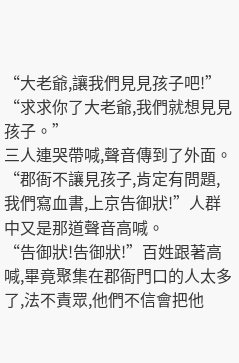“大老爺,讓我們見見孩子吧!”
“求求你了大老爺,我們就想見見孩子。”
三人連哭帶喊,聲音傳到了外面。
“郡衙不讓見孩子,肯定有問題,我們寫血書,上京告御狀!”人群中又是那道聲音高喊。
“告御狀!告御狀!”百姓跟著高喊,畢竟聚集在郡衙門口的人太多了,法不責眾,他們不信會把他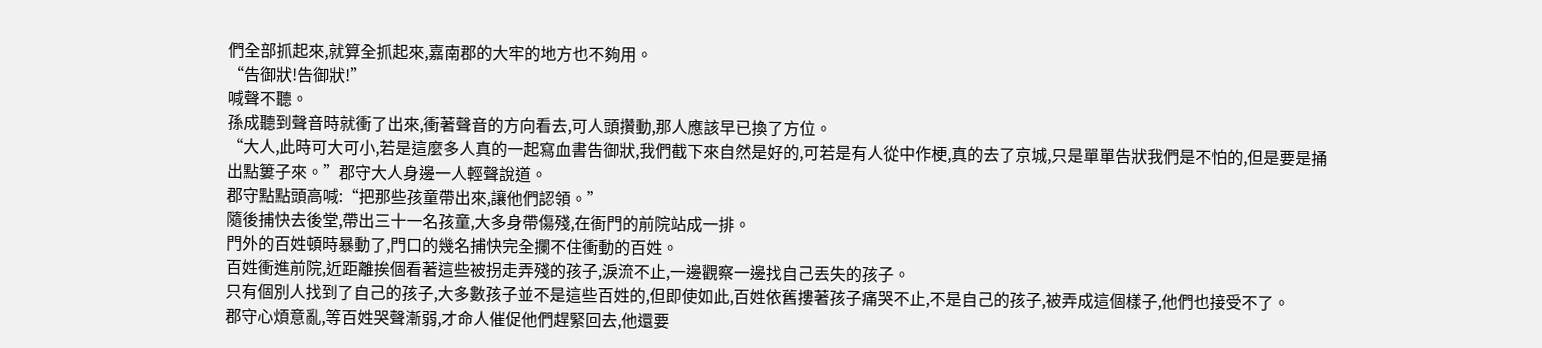們全部抓起來,就算全抓起來,嘉南郡的大牢的地方也不夠用。
“告御狀!告御狀!”
喊聲不聽。
孫成聽到聲音時就衝了出來,衝著聲音的方向看去,可人頭攢動,那人應該早已換了方位。
“大人,此時可大可小,若是這麼多人真的一起寫血書告御狀,我們截下來自然是好的,可若是有人從中作梗,真的去了京城,只是單單告狀我們是不怕的,但是要是捅出點簍子來。”郡守大人身邊一人輕聲說道。
郡守點點頭高喊:“把那些孩童帶出來,讓他們認領。”
隨後捕快去後堂,帶出三十一名孩童,大多身帶傷殘,在衙門的前院站成一排。
門外的百姓頓時暴動了,門口的幾名捕快完全攔不住衝動的百姓。
百姓衝進前院,近距離挨個看著這些被拐走弄殘的孩子,淚流不止,一邊觀察一邊找自己丟失的孩子。
只有個別人找到了自己的孩子,大多數孩子並不是這些百姓的,但即使如此,百姓依舊摟著孩子痛哭不止,不是自己的孩子,被弄成這個樣子,他們也接受不了。
郡守心煩意亂,等百姓哭聲漸弱,才命人催促他們趕緊回去,他還要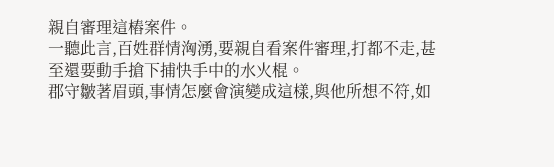親自審理這樁案件。
一聽此言,百姓群情洶湧,要親自看案件審理,打都不走,甚至還要動手搶下捕快手中的水火棍。
郡守皺著眉頭,事情怎麼會演變成這樣,與他所想不符,如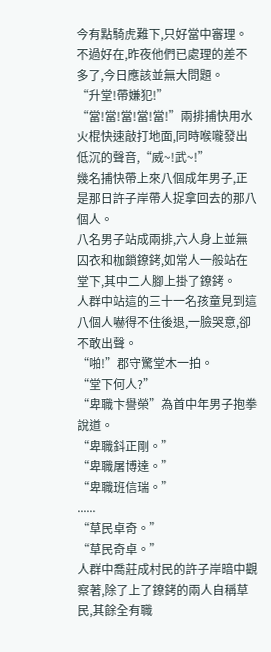今有點騎虎難下,只好當中審理。
不過好在,昨夜他們已處理的差不多了,今日應該並無大問題。
“升堂!帶嫌犯!”
“當!當!當!當!當!”兩排捕快用水火棍快速敲打地面,同時喉嚨發出低沉的聲音,“威~!武~!”
幾名捕快帶上來八個成年男子,正是那日許子岸帶人捉拿回去的那八個人。
八名男子站成兩排,六人身上並無囚衣和枷鎖鐐銬,如常人一般站在堂下,其中二人腳上掛了鐐銬。
人群中站這的三十一名孩童見到這八個人嚇得不住後退,一臉哭意,卻不敢出聲。
“啪!”郡守驚堂木一拍。
“堂下何人?”
“卑職卞譽榮”為首中年男子抱拳說道。
“卑職鈄正剛。”
“卑職屠博達。”
“卑職班信瑞。”
......
“草民卓奇。”
“草民奇卓。”
人群中喬莊成村民的許子岸暗中觀察著,除了上了鐐銬的兩人自稱草民,其餘全有職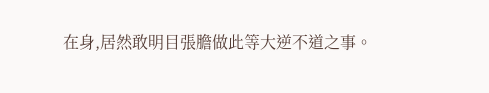在身,居然敢明目張膽做此等大逆不道之事。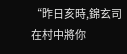“昨日亥時,錦玄司在村中將你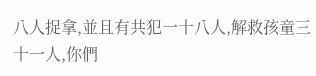八人捉拿,並且有共犯一十八人,解救孩童三十一人,你們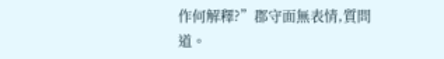作何解釋?”郡守面無表情,質問道。